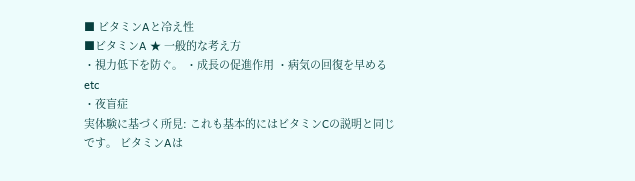■ ビタミンAと冷え性
■ビタミンA ★ 一般的な考え方
・視力低下を防ぐ。 ・成長の促進作用 ・病気の回復を早める etc
・夜盲症
実体験に基づく所見: これも基本的にはビタミンCの説明と同じです。 ビタミンAは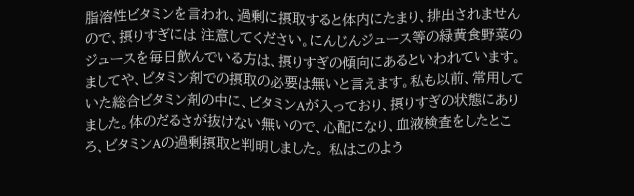脂溶性ビタミンを言われ、過剰に摂取すると体内にたまり、排出されませんので、摂りすぎには 注意してください。にんじんジュース等の緑黄食野菜のジュースを毎日飲んでいる方は、摂りすぎの傾向にあるといわれています。 ましてや、ビタミン剤での摂取の必要は無いと言えます。私も以前、常用していた総合ビタミン剤の中に、ビタミンAが入っており、摂りすぎの状態にありました。体のだるさが抜けない無いので、心配になり、血液検査をしたところ、ビタミンAの過剰摂取と判明しました。 私はこのよう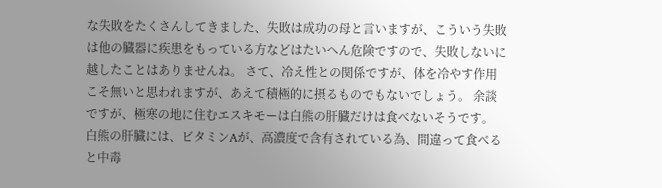な失敗をたくさんしてきました、失敗は成功の母と言いますが、こういう失敗は他の臓器に疾患をもっている方などはたいへん危険ですので、失敗しないに越したことはありませんね。 さて、冷え性との関係ですが、体を冷やす作用こそ無いと思われますが、あえて積極的に摂るものでもないでしょう。 余談ですが、極寒の地に住むエスキモーは白熊の肝臓だけは食べないそうです。 白熊の肝臓には、ビタミンAが、高濃度で含有されている為、間違って食べると中毒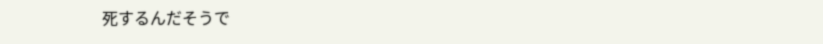死するんだそうで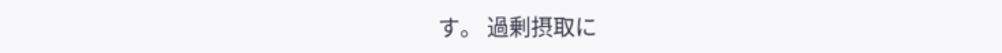す。 過剰摂取に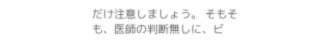だけ注意しましょう。 そもそも、医師の判断無しに、ビ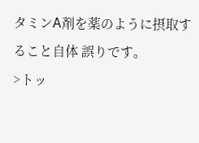タミンA剤を薬のように摂取すること自体 誤りです。
>トッ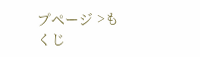プページ >もくじ